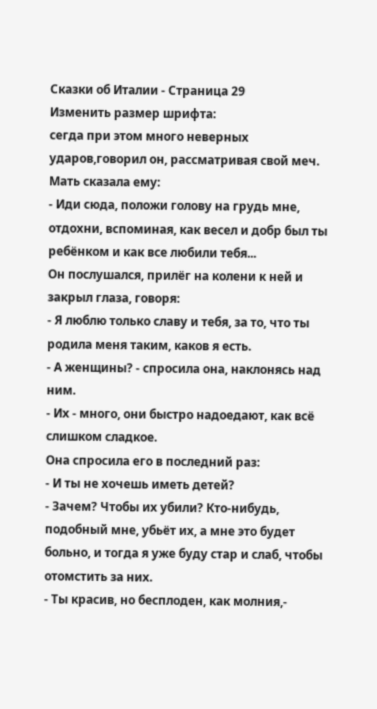Сказки об Италии - Страница 29
Изменить размер шрифта:
сегда при этом много неверных ударов,говорил он, рассматривая свой меч. Мать сказала ему:
- Иди сюда, положи голову на грудь мне, отдохни, вспоминая, как весел и добр был ты ребёнком и как все любили тебя...
Он послушался, прилёг на колени к ней и закрыл глаза, говоря:
- Я люблю только славу и тебя, за то, что ты родила меня таким, каков я есть.
- А женщины? - спросила она, наклонясь над ним.
- Их - много, они быстро надоедают, как всё слишком сладкое.
Она спросила его в последний раз:
- И ты не хочешь иметь детей?
- Зачем? Чтобы их убили? Кто-нибудь, подобный мне, убьёт их, а мне это будет больно, и тогда я уже буду стар и слаб, чтобы отомстить за них.
- Ты красив, но бесплоден, как молния,-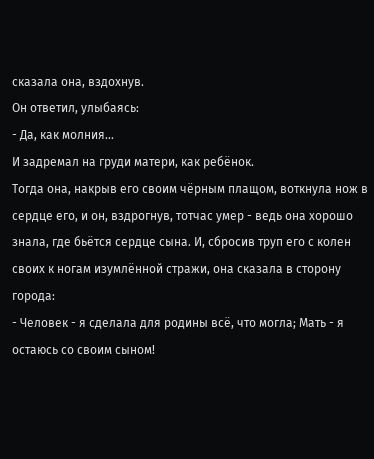сказала она, вздохнув.
Он ответил, улыбаясь:
- Да, как молния...
И задремал на груди матери, как ребёнок.
Тогда она, накрыв его своим чёрным плащом, воткнула нож в сердце его, и он, вздрогнув, тотчас умер - ведь она хорошо знала, где бьётся сердце сына. И, сбросив труп его с колен своих к ногам изумлённой стражи, она сказала в сторону города:
- Человек - я сделала для родины всё, что могла; Мать - я остаюсь со своим сыном!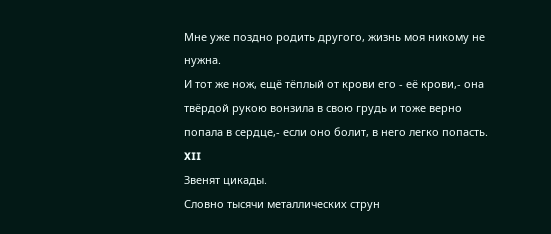Мне уже поздно родить другого, жизнь моя никому не нужна.
И тот же нож, ещё тёплый от крови его - её крови,- она твёрдой рукою вонзила в свою грудь и тоже верно попала в сердце,- если оно болит, в него легко попасть.
XII
Звенят цикады.
Словно тысячи металлических струн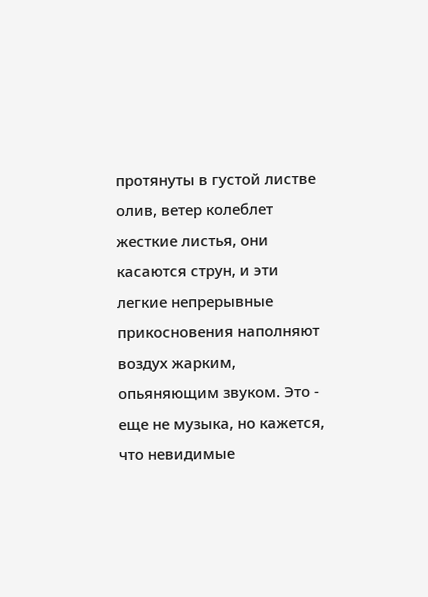протянуты в густой листве олив, ветер колеблет жесткие листья, они касаются струн, и эти легкие непрерывные прикосновения наполняют воздух жарким, опьяняющим звуком. Это - еще не музыка, но кажется, что невидимые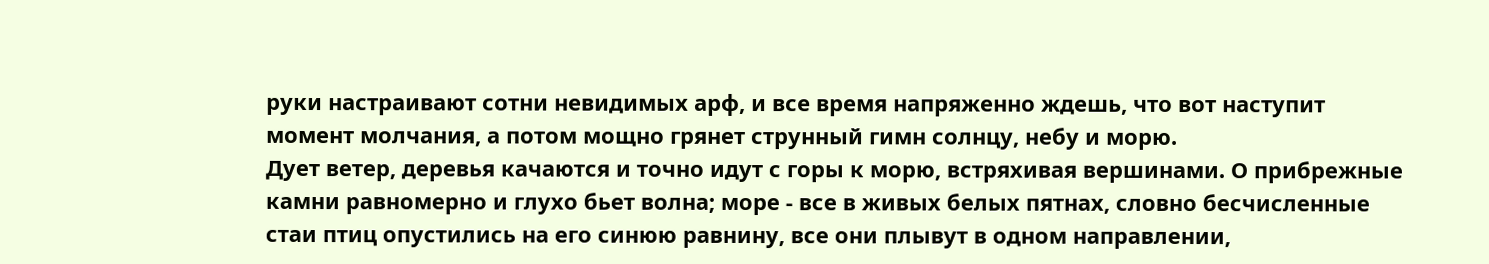руки настраивают сотни невидимых арф, и всe время напряженно ждешь, что вот наступит момент молчания, а потом мощно грянет струнный гимн солнцу, небу и морю.
Дует ветер, деревья качаются и точно идут с горы к морю, встряхивая вершинами. О прибрежные камни равномерно и глухо бьет волна; море - всe в живых белых пятнах, словно бесчисленные стаи птиц опустились на его синюю равнину, все они плывут в одном направлении,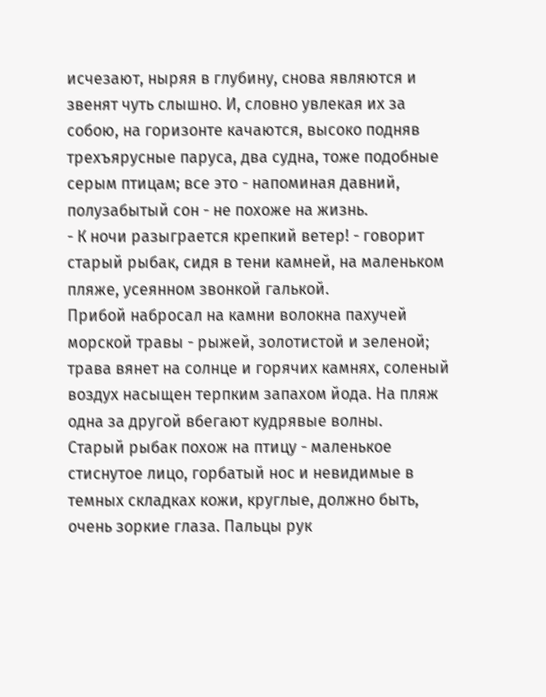исчезают, ныряя в глубину, снова являются и звенят чуть слышно. И, словно увлекая их за собою, на горизонте качаются, высоко подняв трехъярусные паруса, два судна, тоже подобные серым птицам; всe это - напоминая давний, полузабытый сон - не похоже на жизнь.
- К ночи разыграется крепкий ветер! - говорит старый рыбак, сидя в тени камней, на маленьком пляже, усеянном звонкой галькой.
Прибой набросал на камни волокна пахучей морской травы - рыжей, золотистой и зеленой; трава вянет на солнце и горячих камнях, соленый воздух насыщен терпким запахом йода. На пляж одна за другой вбегают кудрявые волны.
Старый рыбак похож на птицу - маленькое стиснутое лицо, горбатый нос и невидимые в темных складках кожи, круглые, должно быть, очень зоркие глаза. Пальцы рук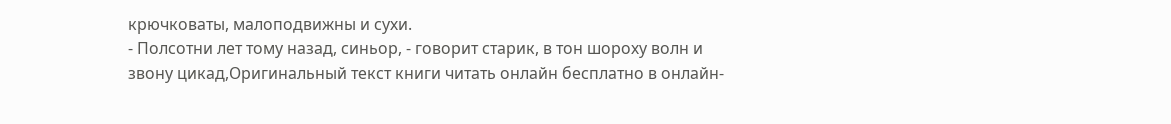крючковаты, малоподвижны и сухи.
- Полсотни лет тому назад, синьор, - говорит старик, в тон шороху волн и звону цикад,Оригинальный текст книги читать онлайн бесплатно в онлайн-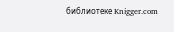библиотеке Knigger.com